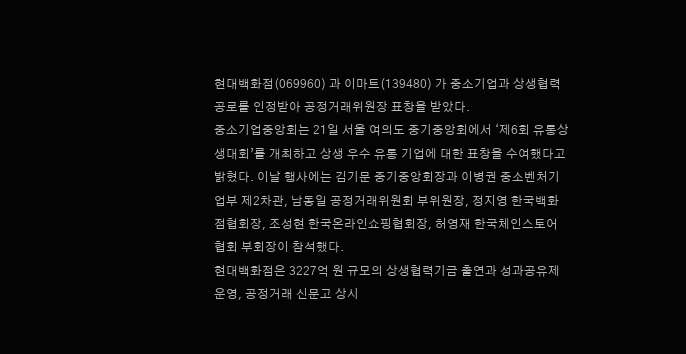현대백화점(069960) 과 이마트(139480) 가 중소기업과 상생협력 공로를 인정받아 공정거래위원장 표창을 받았다.
중소기업중앙회는 21일 서울 여의도 중기중앙회에서 ‘제6회 유통상생대회’를 개최하고 상생 우수 유통 기업에 대한 표창을 수여했다고 밝혔다. 이날 행사에는 김기문 중기중앙회장과 이병권 중소벤처기업부 제2차관, 남동일 공정거래위원회 부위원장, 정지영 한국백화점협회장, 조성현 한국온라인쇼핑협회장, 허영재 한국체인스토어협회 부회장이 참석했다.
현대백화점은 3227억 원 규모의 상생협력기금 출연과 성과공유제 운영, 공정거래 신문고 상시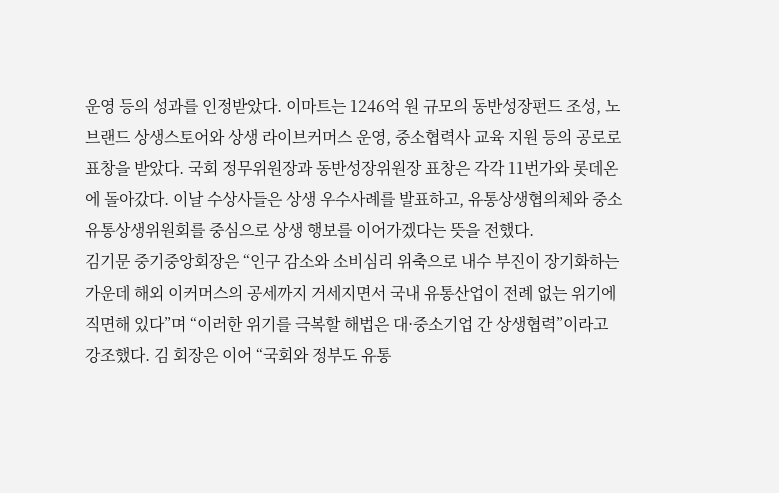운영 등의 성과를 인정받았다. 이마트는 1246억 원 규모의 동반성장펀드 조성, 노브랜드 상생스토어와 상생 라이브커머스 운영, 중소협력사 교육 지원 등의 공로로 표창을 받았다. 국회 정무위원장과 동반성장위원장 표창은 각각 11번가와 롯데온에 돌아갔다. 이날 수상사들은 상생 우수사례를 발표하고, 유통상생협의체와 중소유통상생위원회를 중심으로 상생 행보를 이어가겠다는 뜻을 전했다.
김기문 중기중앙회장은 “인구 감소와 소비심리 위축으로 내수 부진이 장기화하는 가운데 해외 이커머스의 공세까지 거세지면서 국내 유통산업이 전례 없는 위기에 직면해 있다”며 “이러한 위기를 극복할 해법은 대·중소기업 간 상생협력”이라고 강조했다. 김 회장은 이어 “국회와 정부도 유통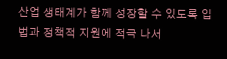산업 생태계가 함께 성장할 수 있도록 입법과 정책적 지원에 적극 나서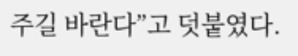주길 바란다”고 덧붙였다.